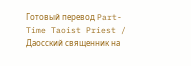Готовый перевод Part-Time Taoist Priest / Даосский священник на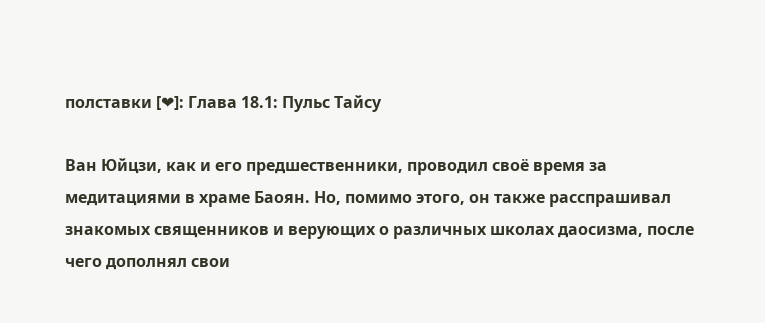полставки [❤]: Глава 18.1: Пульс Тайсу

Ван Юйцзи, как и его предшественники, проводил своё время за медитациями в храме Баоян. Но, помимо этого, он также расспрашивал знакомых священников и верующих о различных школах даосизма, после чего дополнял свои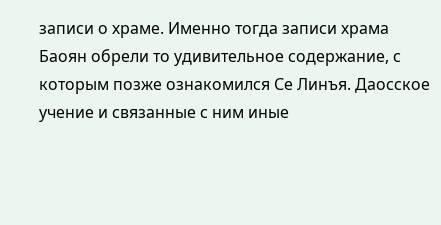записи о храме. Именно тогда записи храма Баоян обрели то удивительное содержание, с которым позже ознакомился Се Линъя. Даосское учение и связанные с ним иные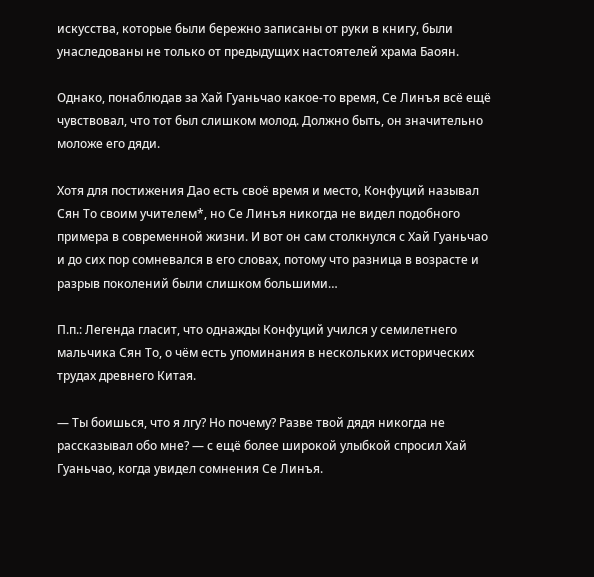искусства, которые были бережно записаны от руки в книгу, были унаследованы не только от предыдущих настоятелей храма Баоян.

Однако, понаблюдав за Хай Гуаньчао какое-то время, Се Линъя всё ещё чувствовал, что тот был слишком молод. Должно быть, он значительно моложе его дяди.

Хотя для постижения Дао есть своё время и место, Конфуций называл Сян То своим учителем*, но Се Линъя никогда не видел подобного примера в современной жизни. И вот он сам столкнулся с Хай Гуаньчао и до сих пор сомневался в его словах, потому что разница в возрасте и разрыв поколений были слишком большими…

П.п.: Легенда гласит, что однажды Конфуций учился у семилетнего мальчика Сян То, о чём есть упоминания в нескольких исторических трудах древнего Китая.

— Ты боишься, что я лгу? Но почему? Разве твой дядя никогда не рассказывал обо мне? — с ещё более широкой улыбкой спросил Хай Гуаньчао, когда увидел сомнения Се Линъя.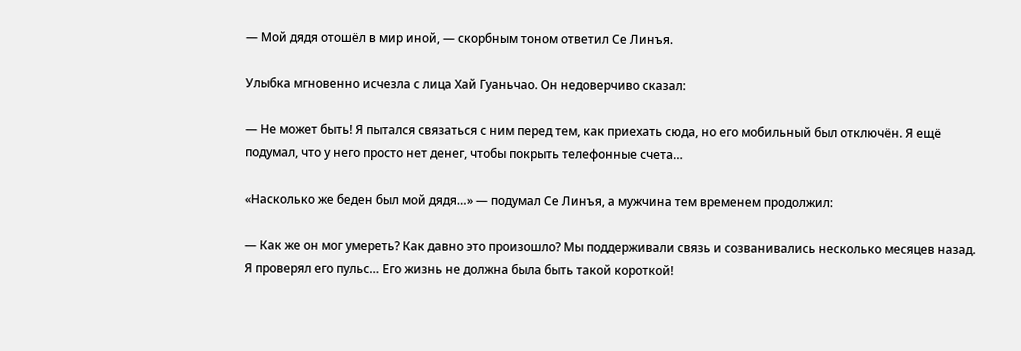— Мой дядя отошёл в мир иной, — скорбным тоном ответил Се Линъя.

Улыбка мгновенно исчезла с лица Хай Гуаньчао. Он недоверчиво сказал:

— Не может быть! Я пытался связаться с ним перед тем, как приехать сюда, но его мобильный был отключён. Я ещё подумал, что у него просто нет денег, чтобы покрыть телефонные счета…

«Насколько же беден был мой дядя…» — подумал Се Линъя, а мужчина тем временем продолжил:

— Как же он мог умереть? Как давно это произошло? Мы поддерживали связь и созванивались несколько месяцев назад. Я проверял его пульс… Его жизнь не должна была быть такой короткой!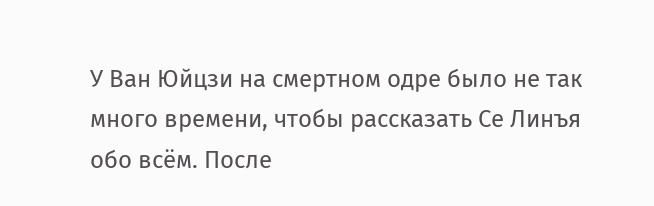У Ван Юйцзи на смертном одре было не так много времени, чтобы рассказать Се Линъя обо всём. После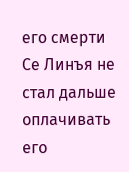его смерти Се Линъя не стал дальше оплачивать его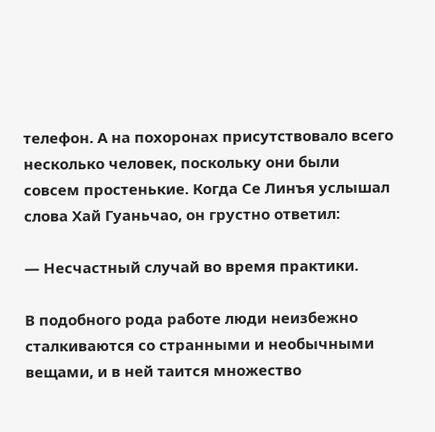телефон. А на похоронах присутствовало всего несколько человек, поскольку они были совсем простенькие. Когда Се Линъя услышал слова Хай Гуаньчао, он грустно ответил:

— Несчастный случай во время практики.

В подобного рода работе люди неизбежно сталкиваются со странными и необычными вещами, и в ней таится множество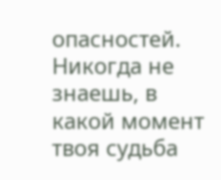опасностей. Никогда не знаешь, в какой момент твоя судьба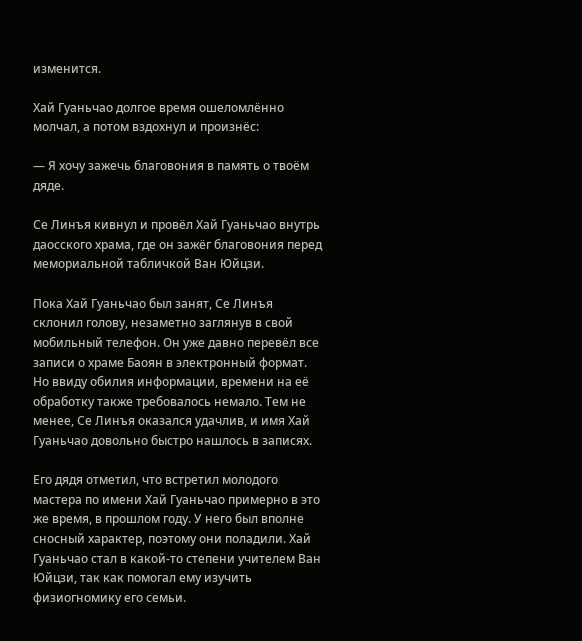изменится.

Хай Гуаньчао долгое время ошеломлённо молчал, а потом вздохнул и произнёс:

— Я хочу зажечь благовония в память о твоём дяде.

Се Линъя кивнул и провёл Хай Гуаньчао внутрь даосского храма, где он зажёг благовония перед мемориальной табличкой Ван Юйцзи.

Пока Хай Гуаньчао был занят, Се Линъя склонил голову, незаметно заглянув в свой мобильный телефон. Он уже давно перевёл все записи о храме Баоян в электронный формат. Но ввиду обилия информации, времени на её обработку также требовалось немало. Тем не менее, Се Линъя оказался удачлив, и имя Хай Гуаньчао довольно быстро нашлось в записях.

Его дядя отметил, что встретил молодого мастера по имени Хай Гуаньчао примерно в это же время, в прошлом году. У него был вполне сносный характер, поэтому они поладили. Хай Гуаньчао стал в какой-то степени учителем Ван Юйцзи, так как помогал ему изучить физиогномику его семьи.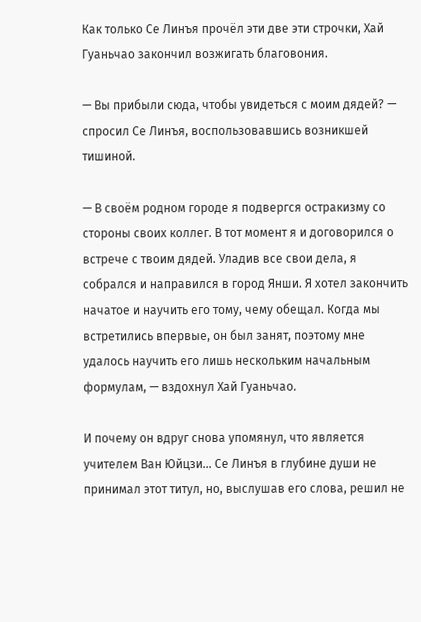Как только Се Линъя прочёл эти две эти строчки, Хай Гуаньчао закончил возжигать благовония.

— Вы прибыли сюда, чтобы увидеться с моим дядей? — спросил Се Линъя, воспользовавшись возникшей тишиной.

— В своём родном городе я подвергся остракизму со стороны своих коллег. В тот момент я и договорился о встрече с твоим дядей. Уладив все свои дела, я собрался и направился в город Янши. Я хотел закончить начатое и научить его тому, чему обещал. Когда мы встретились впервые, он был занят, поэтому мне удалось научить его лишь нескольким начальным формулам, — вздохнул Хай Гуаньчао.

И почему он вдруг снова упомянул, что является учителем Ван Юйцзи… Се Линъя в глубине души не принимал этот титул, но, выслушав его слова, решил не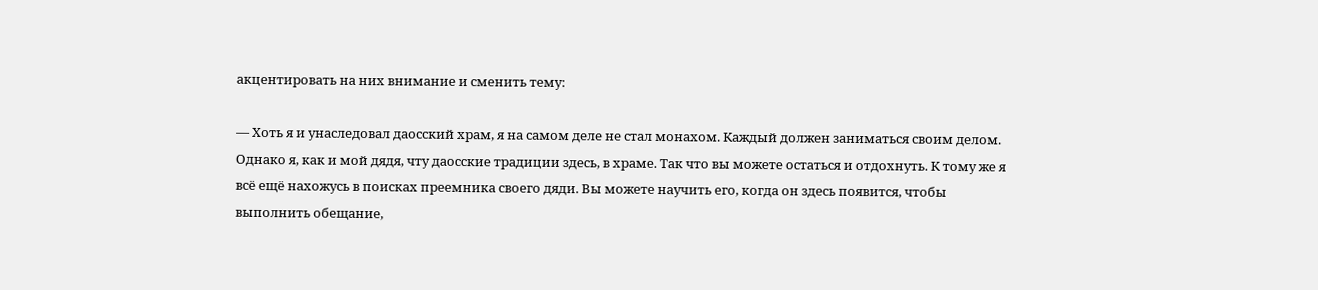акцентировать на них внимание и сменить тему:

— Хоть я и унаследовал даосский храм, я на самом деле не стал монахом. Каждый должен заниматься своим делом. Однако я, как и мой дядя, чту даосские традиции здесь, в храме. Так что вы можете остаться и отдохнуть. К тому же я всё ещё нахожусь в поисках преемника своего дяди. Вы можете научить его, когда он здесь появится, чтобы выполнить обещание,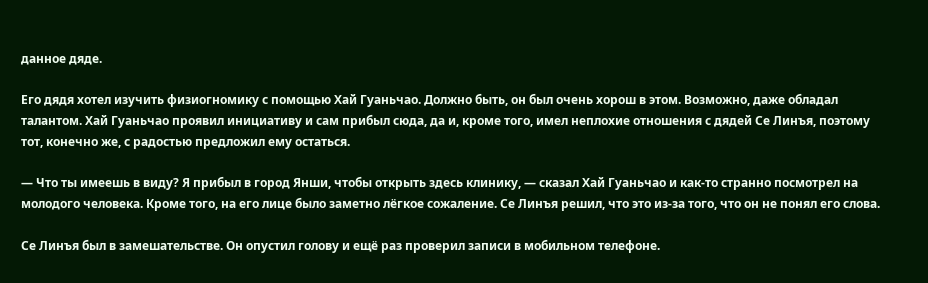данное дяде.

Его дядя хотел изучить физиогномику с помощью Хай Гуаньчао. Должно быть, он был очень хорош в этом. Возможно, даже обладал талантом. Хай Гуаньчао проявил инициативу и сам прибыл сюда, да и, кроме того, имел неплохие отношения с дядей Се Линъя, поэтому тот, конечно же, с радостью предложил ему остаться.

— Что ты имеешь в виду? Я прибыл в город Янши, чтобы открыть здесь клинику, — сказал Хай Гуаньчао и как-то странно посмотрел на молодого человека. Кроме того, на его лице было заметно лёгкое сожаление. Се Линъя решил, что это из-за того, что он не понял его слова.

Се Линъя был в замешательстве. Он опустил голову и ещё раз проверил записи в мобильном телефоне.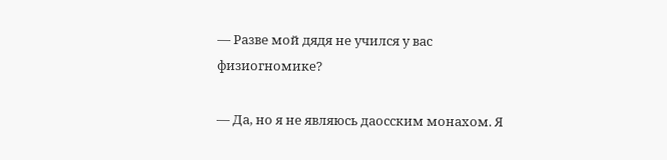— Разве мой дядя не учился у вас физиогномике?

— Да, но я не являюсь даосским монахом. Я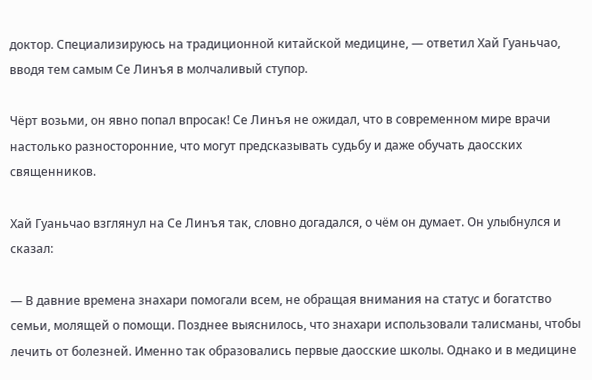доктор. Специализируюсь на традиционной китайской медицине, — ответил Хай Гуаньчао, вводя тем самым Се Линъя в молчаливый ступор.

Чёрт возьми, он явно попал впросак! Се Линъя не ожидал, что в современном мире врачи настолько разносторонние, что могут предсказывать судьбу и даже обучать даосских священников.

Хай Гуаньчао взглянул на Се Линъя так, словно догадался, о чём он думает. Он улыбнулся и сказал:

— В давние времена знахари помогали всем, не обращая внимания на статус и богатство семьи, молящей о помощи. Позднее выяснилось, что знахари использовали талисманы, чтобы лечить от болезней. Именно так образовались первые даосские школы. Однако и в медицине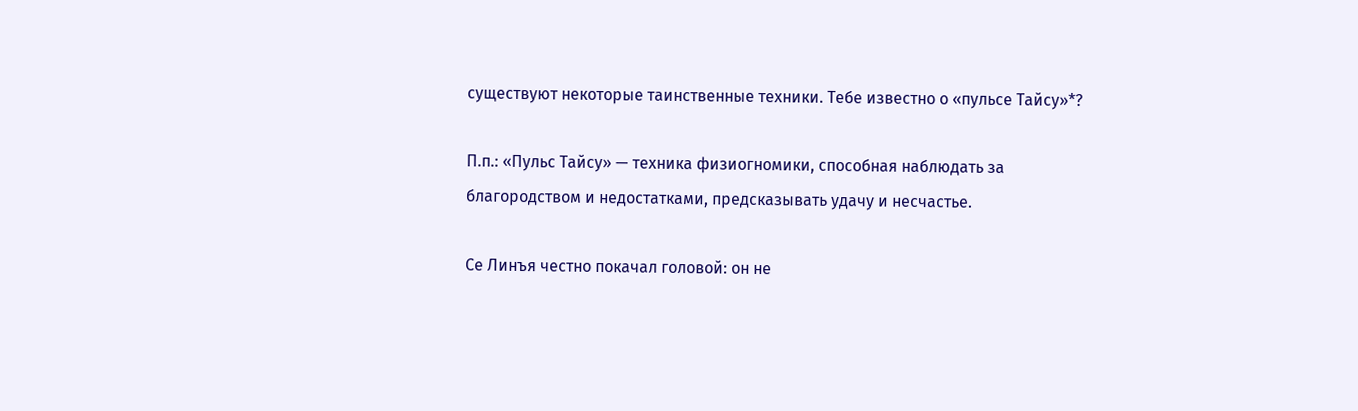существуют некоторые таинственные техники. Тебе известно о «пульсе Тайсу»*?

П.п.: «Пульс Тайсу» — техника физиогномики, способная наблюдать за благородством и недостатками, предсказывать удачу и несчастье.

Се Линъя честно покачал головой: он не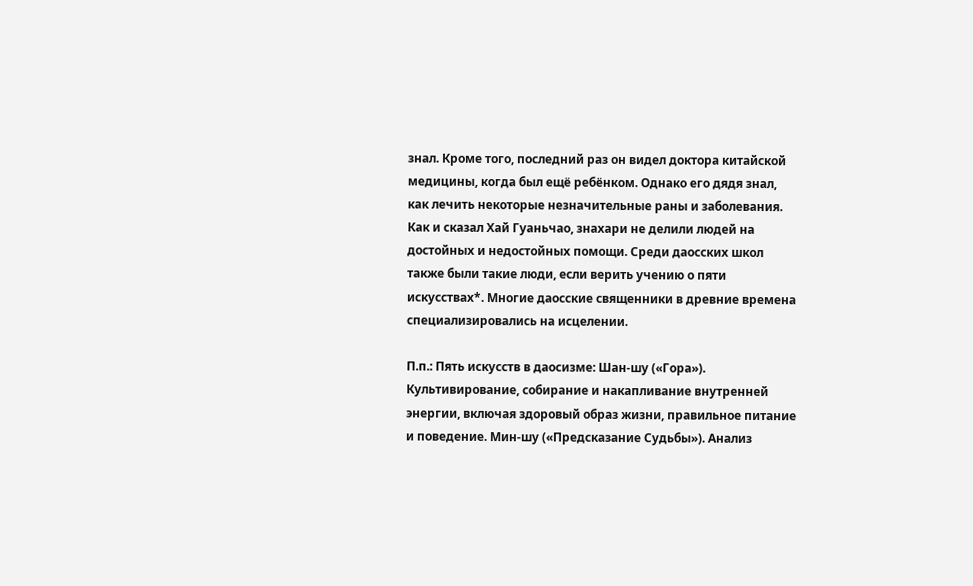знал. Кроме того, последний раз он видел доктора китайской медицины, когда был ещё ребёнком. Однако его дядя знал, как лечить некоторые незначительные раны и заболевания. Как и сказал Хай Гуаньчао, знахари не делили людей на достойных и недостойных помощи. Среди даосских школ также были такие люди, если верить учению о пяти искусствах*. Многие даосские священники в древние времена специализировались на исцелении.

П.п.: Пять искусств в даосизме: Шан-шу («Гора»). Культивирование, собирание и накапливание внутренней энергии, включая здоровый образ жизни, правильное питание и поведение. Мин-шу («Предсказание Судьбы»). Анализ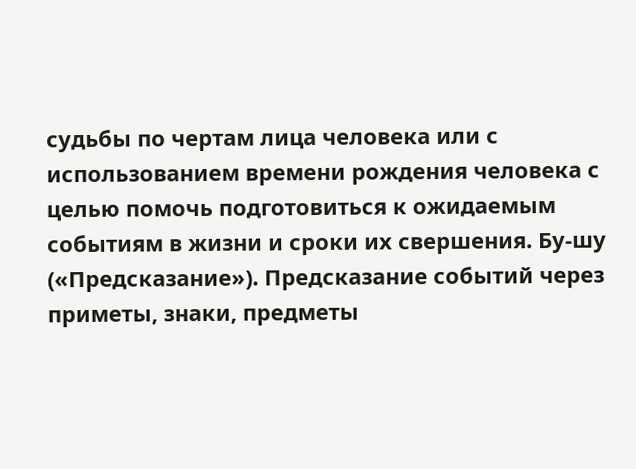судьбы по чертам лица человека или с использованием времени рождения человека с целью помочь подготовиться к ожидаемым событиям в жизни и сроки их свершения. Бу-шу («Предсказание»). Предсказание событий через приметы, знаки, предметы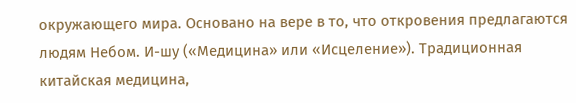окружающего мира. Основано на вере в то, что откровения предлагаются людям Небом. И-шу («Медицина» или «Исцеление»). Традиционная китайская медицина,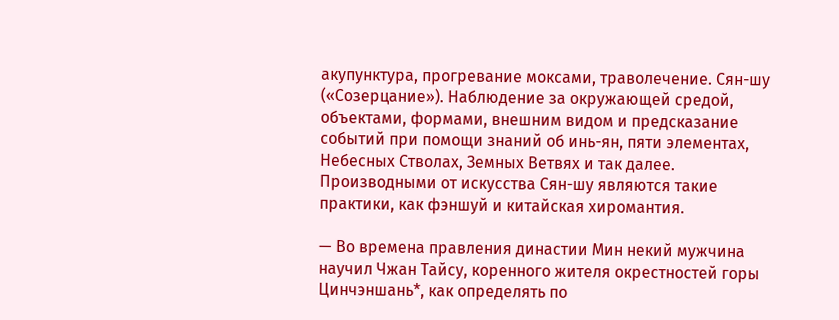акупунктура, прогревание моксами, траволечение. Сян-шу («Созерцание»). Наблюдение за окружающей средой, объектами, формами, внешним видом и предсказание событий при помощи знаний об инь-ян, пяти элементах, Небесных Стволах, Земных Ветвях и так далее. Производными от искусства Сян-шу являются такие практики, как фэншуй и китайская хиромантия.

— Во времена правления династии Мин некий мужчина научил Чжан Тайсу, коренного жителя окрестностей горы Цинчэншань*, как определять по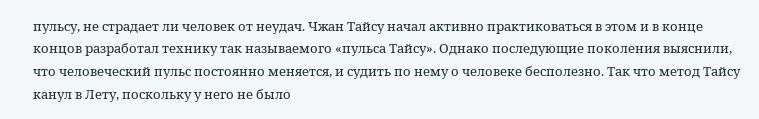пульсу, не страдает ли человек от неудач. Чжан Тайсу начал активно практиковаться в этом и в конце концов разработал технику так называемого «пульса Тайсу». Однако последующие поколения выяснили, что человеческий пульс постоянно меняется, и судить по нему о человеке бесполезно. Так что метод Тайсу канул в Лету, поскольку у него не было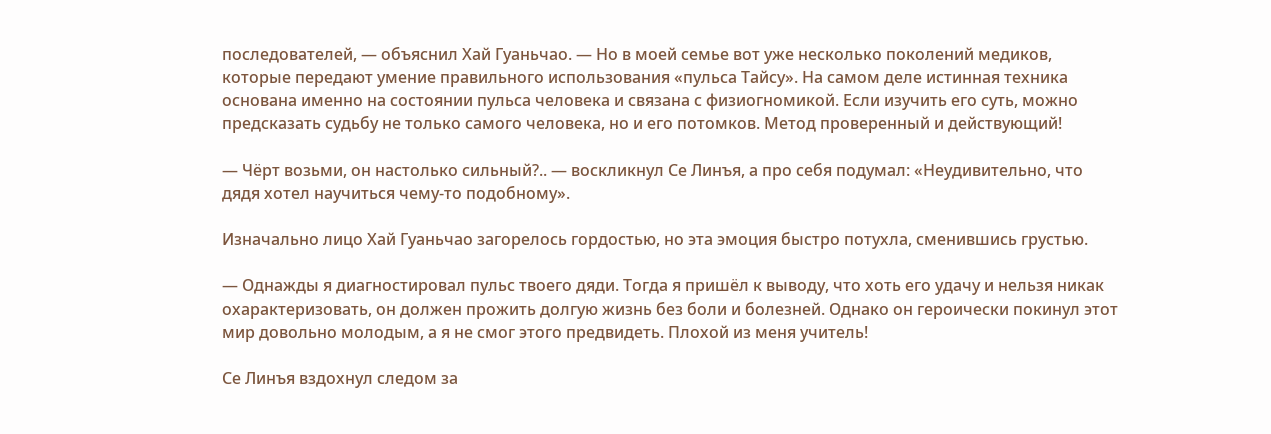последователей, — объяснил Хай Гуаньчао. — Но в моей семье вот уже несколько поколений медиков, которые передают умение правильного использования «пульса Тайсу». На самом деле истинная техника основана именно на состоянии пульса человека и связана с физиогномикой. Если изучить его суть, можно предсказать судьбу не только самого человека, но и его потомков. Метод проверенный и действующий!

— Чёрт возьми, он настолько сильный?.. — воскликнул Се Линъя, а про себя подумал: «Неудивительно, что дядя хотел научиться чему-то подобному».

Изначально лицо Хай Гуаньчао загорелось гордостью, но эта эмоция быстро потухла, сменившись грустью.

— Однажды я диагностировал пульс твоего дяди. Тогда я пришёл к выводу, что хоть его удачу и нельзя никак охарактеризовать, он должен прожить долгую жизнь без боли и болезней. Однако он героически покинул этот мир довольно молодым, а я не смог этого предвидеть. Плохой из меня учитель!

Се Линъя вздохнул следом за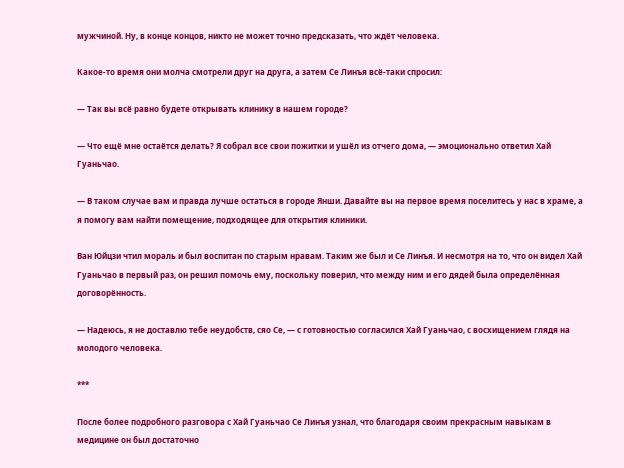мужчиной. Ну, в конце концов, никто не может точно предсказать, что ждёт человека.

Какое-то время они молча смотрели друг на друга, а затем Се Линъя всё-таки спросил:

— Так вы всё равно будете открывать клинику в нашем городе?

— Что ещё мне остаётся делать? Я собрал все свои пожитки и ушёл из отчего дома, — эмоционально ответил Хай Гуаньчао.

— В таком случае вам и правда лучше остаться в городе Янши. Давайте вы на первое время поселитесь у нас в храме, а я помогу вам найти помещение, подходящее для открытия клиники.

Ван Юйцзи чтил мораль и был воспитан по старым нравам. Таким же был и Се Линъя. И несмотря на то, что он видел Хай Гуаньчао в первый раз, он решил помочь ему, поскольку поверил, что между ним и его дядей была определённая договорённость.

— Надеюсь, я не доставлю тебе неудобств, сяо Се, — с готовностью согласился Хай Гуаньчао, с восхищением глядя на молодого человека.

***

После более подробного разговора с Хай Гуаньчао Се Линъя узнал, что благодаря своим прекрасным навыкам в медицине он был достаточно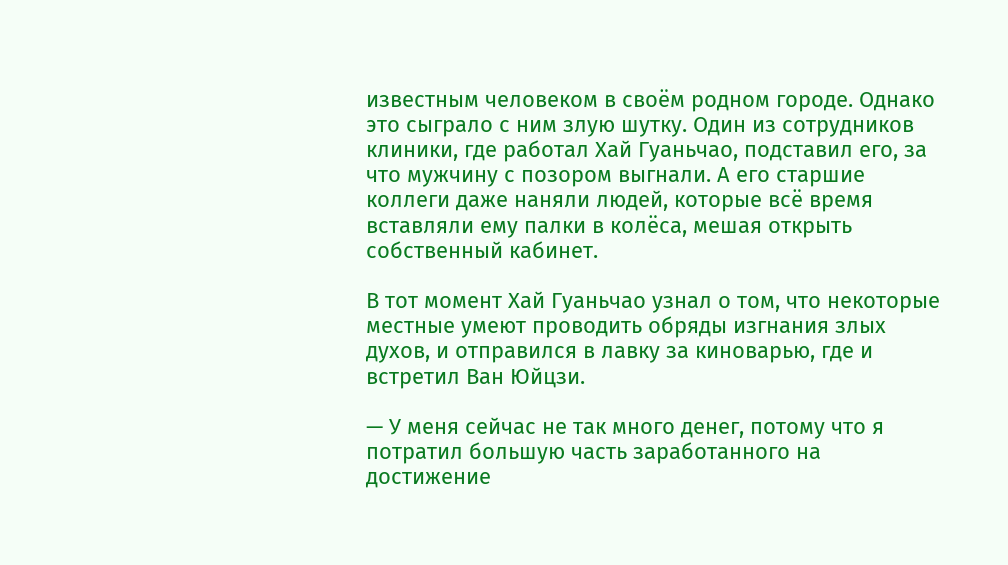известным человеком в своём родном городе. Однако это сыграло с ним злую шутку. Один из сотрудников клиники, где работал Хай Гуаньчао, подставил его, за что мужчину с позором выгнали. А его старшие коллеги даже наняли людей, которые всё время вставляли ему палки в колёса, мешая открыть собственный кабинет.

В тот момент Хай Гуаньчао узнал о том, что некоторые местные умеют проводить обряды изгнания злых духов, и отправился в лавку за киноварью, где и встретил Ван Юйцзи.

— У меня сейчас не так много денег, потому что я потратил большую часть заработанного на достижение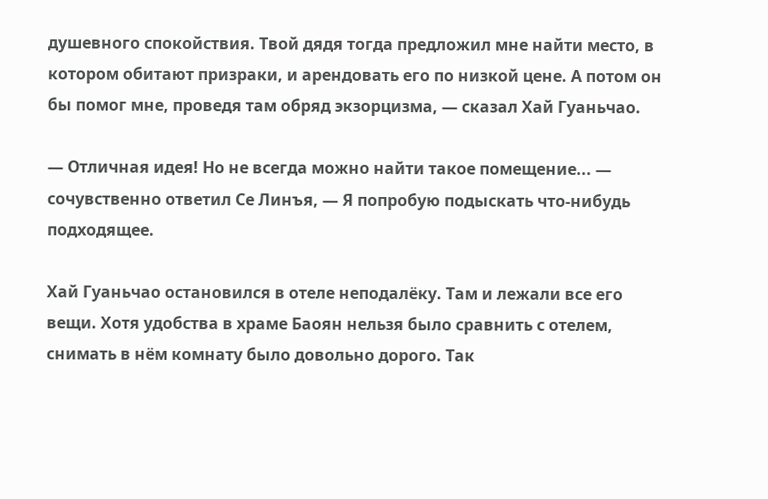душевного спокойствия. Твой дядя тогда предложил мне найти место, в котором обитают призраки, и арендовать его по низкой цене. А потом он бы помог мне, проведя там обряд экзорцизма, — сказал Хай Гуаньчао.

— Отличная идея! Но не всегда можно найти такое помещение... — сочувственно ответил Се Линъя, — Я попробую подыскать что-нибудь подходящее.

Хай Гуаньчао остановился в отеле неподалёку. Там и лежали все его вещи. Хотя удобства в храме Баоян нельзя было сравнить с отелем, снимать в нём комнату было довольно дорого. Так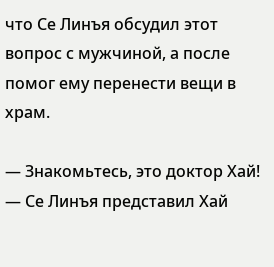что Се Линъя обсудил этот вопрос с мужчиной, а после помог ему перенести вещи в храм.

— Знакомьтесь, это доктор Хай! — Се Линъя представил Хай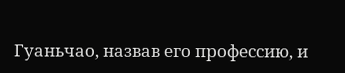Гуаньчао, назвав его профессию, и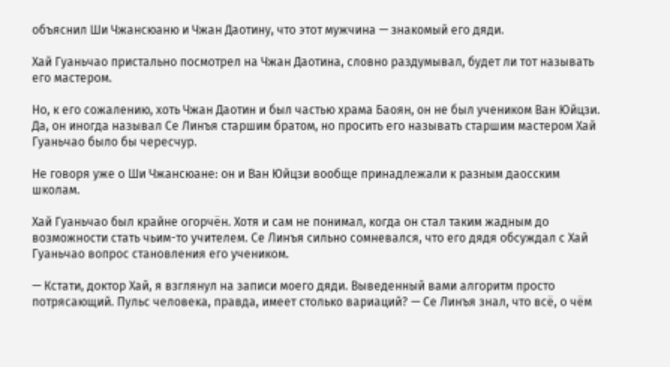объяснил Ши Чжансюаню и Чжан Даотину, что этот мужчина — знакомый его дяди.

Хай Гуаньчао пристально посмотрел на Чжан Даотина, словно раздумывал, будет ли тот называть его мастером.

Но, к его сожалению, хоть Чжан Даотин и был частью храма Баоян, он не был учеником Ван Юйцзи. Да, он иногда называл Се Линъя старшим братом, но просить его называть старшим мастером Хай Гуаньчао было бы чересчур.

Не говоря уже о Ши Чжансюане: он и Ван Юйцзи вообще принадлежали к разным даосским школам.

Хай Гуаньчао был крайне огорчён. Хотя и сам не понимал, когда он стал таким жадным до возможности стать чьим-то учителем. Се Линъя сильно сомневался, что его дядя обсуждал с Хай Гуаньчао вопрос становления его учеником.

— Кстати, доктор Хай, я взглянул на записи моего дяди. Выведенный вами алгоритм просто потрясающий. Пульс человека, правда, имеет столько вариаций? — Се Линъя знал, что всё, о чём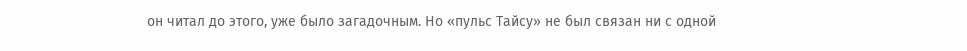он читал до этого, уже было загадочным. Но «пульс Тайсу» не был связан ни с одной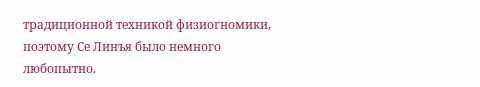традиционной техникой физиогномики, поэтому Се Линъя было немного любопытно.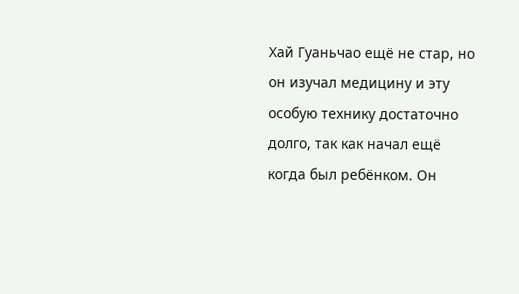Хай Гуаньчао ещё не стар, но он изучал медицину и эту особую технику достаточно долго, так как начал ещё когда был ребёнком. Он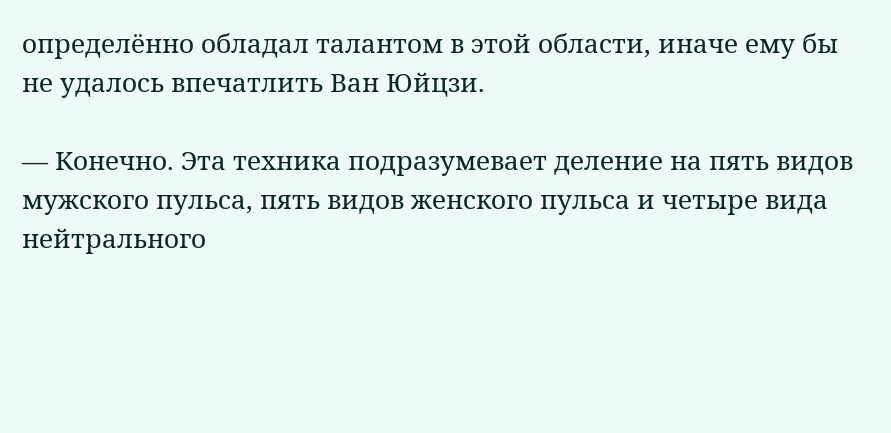определённо обладал талантом в этой области, иначе ему бы не удалось впечатлить Ван Юйцзи.

— Конечно. Эта техника подразумевает деление на пять видов мужского пульса, пять видов женского пульса и четыре вида нейтрального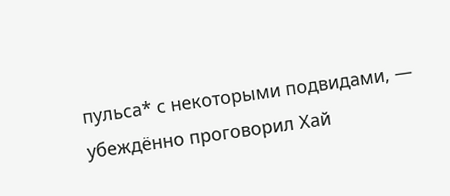пульса* с некоторыми подвидами, — убеждённо проговорил Хай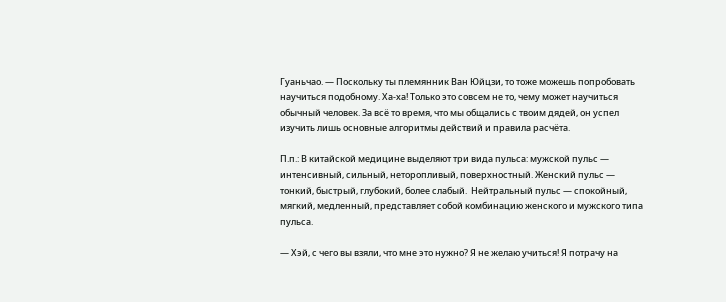Гуаньчао. — Поскольку ты племянник Ван Юйцзи, то тоже можешь попробовать научиться подобному. Ха-ха! Только это совсем не то, чему может научиться обычный человек. За всё то время, что мы общались с твоим дядей, он успел изучить лишь основные алгоритмы действий и правила расчёта.

П.п.: В китайской медицине выделяют три вида пульса: мужской пульс — интенсивный, сильный, неторопливый, поверхностный. Женский пульс — тонкий, быстрый, глубокий, более слабый.  Нейтральный пульс — спокойный, мягкий, медленный, представляет собой комбинацию женского и мужского типа пульса.

— Хэй, с чего вы взяли, что мне это нужно? Я не желаю учиться! Я потрачу на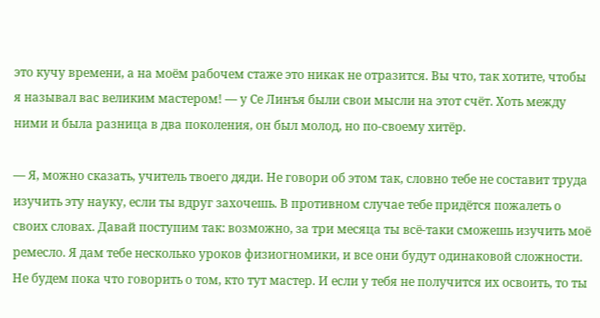это кучу времени, а на моём рабочем стаже это никак не отразится. Вы что, так хотите, чтобы я называл вас великим мастером! — у Се Линъя были свои мысли на этот счёт. Хоть между ними и была разница в два поколения, он был молод, но по-своему хитёр.

— Я, можно сказать, учитель твоего дяди. Не говори об этом так, словно тебе не составит труда изучить эту науку, если ты вдруг захочешь. В противном случае тебе придётся пожалеть о своих словах. Давай поступим так: возможно, за три месяца ты всё-таки сможешь изучить моё ремесло. Я дам тебе несколько уроков физиогномики, и все они будут одинаковой сложности. Не будем пока что говорить о том, кто тут мастер. И если у тебя не получится их освоить, то ты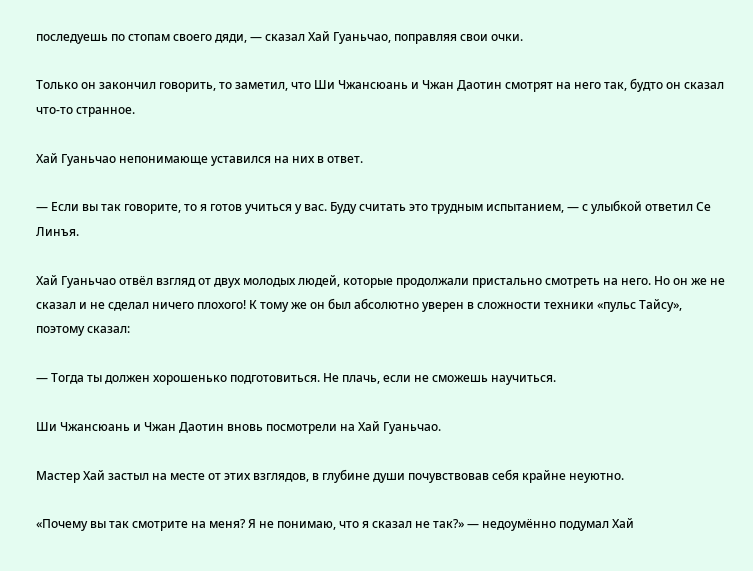последуешь по стопам своего дяди, — сказал Хай Гуаньчао, поправляя свои очки.

Только он закончил говорить, то заметил, что Ши Чжансюань и Чжан Даотин смотрят на него так, будто он сказал что-то странное.

Хай Гуаньчао непонимающе уставился на них в ответ.

— Если вы так говорите, то я готов учиться у вас. Буду считать это трудным испытанием, — с улыбкой ответил Се Линъя.

Хай Гуаньчао отвёл взгляд от двух молодых людей, которые продолжали пристально смотреть на него. Но он же не сказал и не сделал ничего плохого! К тому же он был абсолютно уверен в сложности техники «пульс Тайсу», поэтому сказал:

— Тогда ты должен хорошенько подготовиться. Не плачь, если не сможешь научиться.

Ши Чжансюань и Чжан Даотин вновь посмотрели на Хай Гуаньчао.

Мастер Хай застыл на месте от этих взглядов, в глубине души почувствовав себя крайне неуютно.

«Почему вы так смотрите на меня? Я не понимаю, что я сказал не так?» — недоумённо подумал Хай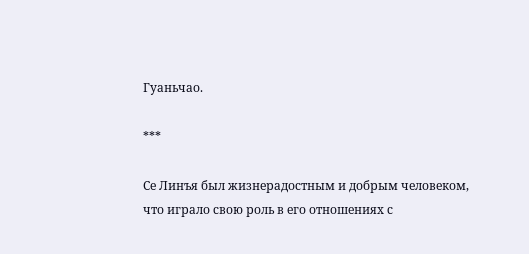Гуаньчао.

***

Се Линъя был жизнерадостным и добрым человеком, что играло свою роль в его отношениях с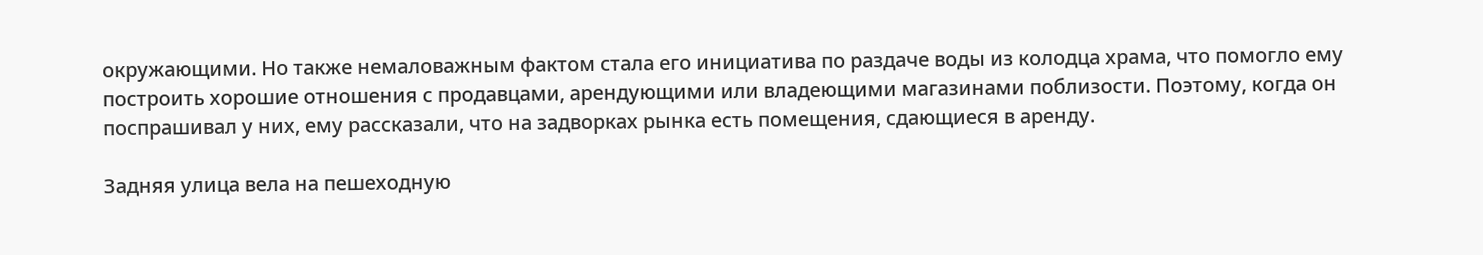окружающими. Но также немаловажным фактом стала его инициатива по раздаче воды из колодца храма, что помогло ему построить хорошие отношения с продавцами, арендующими или владеющими магазинами поблизости. Поэтому, когда он поспрашивал у них, ему рассказали, что на задворках рынка есть помещения, сдающиеся в аренду.

Задняя улица вела на пешеходную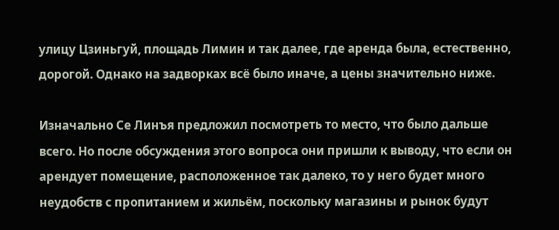улицу Цзиньгуй, площадь Лимин и так далее, где аренда была, естественно, дорогой. Однако на задворках всё было иначе, а цены значительно ниже.

Изначально Се Линъя предложил посмотреть то место, что было дальше всего. Но после обсуждения этого вопроса они пришли к выводу, что если он арендует помещение, расположенное так далеко, то у него будет много неудобств с пропитанием и жильём, поскольку магазины и рынок будут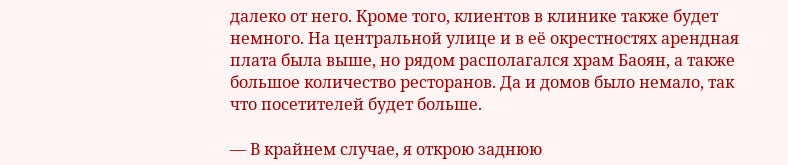далеко от него. Кроме того, клиентов в клинике также будет немного. На центральной улице и в её окрестностях арендная плата была выше, но рядом располагался храм Баоян, а также большое количество ресторанов. Да и домов было немало, так что посетителей будет больше.

— В крайнем случае, я открою заднюю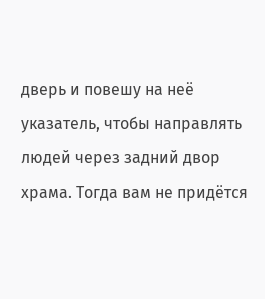дверь и повешу на неё указатель, чтобы направлять людей через задний двор храма. Тогда вам не придётся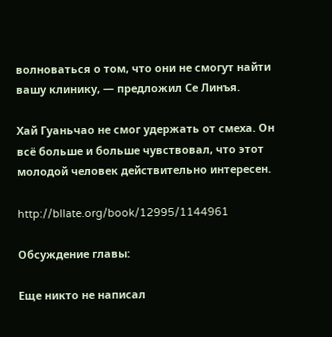волноваться о том, что они не смогут найти вашу клинику, — предложил Се Линъя.

Хай Гуаньчао не смог удержать от смеха. Он всё больше и больше чувствовал, что этот молодой человек действительно интересен.

http://bllate.org/book/12995/1144961

Обсуждение главы:

Еще никто не написал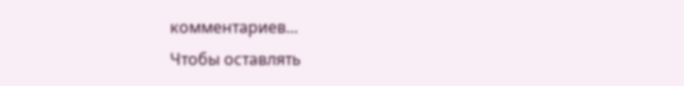комментариев...
Чтобы оставлять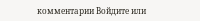комментарии Войдите или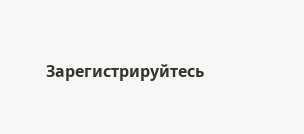Зарегистрируйтесь